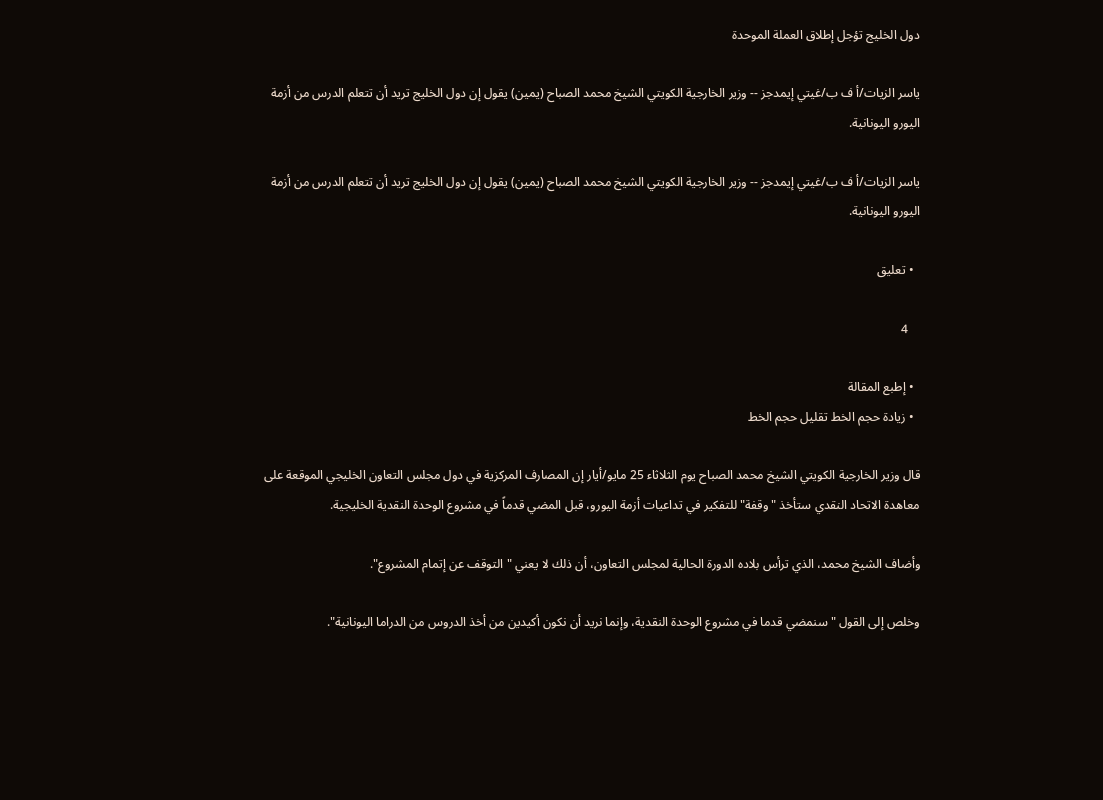دول الخليج تؤجل إطلاق العملة الموحدة

ياسر الزيات/أ ف ب/غيتي إيمدجز -- وزير الخارجية الكويتي الشيخ محمد الصباح (يمين) يقول إن دول الخليج تريد أن تتعلم الدرس من أزمة اليورو اليونانية.

ياسر الزيات/أ ف ب/غيتي إيمدجز -- وزير الخارجية الكويتي الشيخ محمد الصباح (يمين) يقول إن دول الخليج تريد أن تتعلم الدرس من أزمة اليورو اليونانية.

  • تعليق

    4

  • إطبع المقالة
  • زيادة حجم الخط تقليل حجم الخط

قال وزير الخارجية الكويتي الشيخ محمد الصباح يوم الثلاثاء 25 مايو/أيار إن المصارف المركزية في دول مجلس التعاون الخليجي الموقعة على معاهدة الاتحاد النقدي ستأخذ "وقفة" للتفكير في تداعيات أزمة اليورو، قبل المضي قدماً في مشروع الوحدة النقدية الخليجية.

وأضاف الشيخ محمد، الذي ترأس بلاده الدورة الحالية لمجلس التعاون، أن ذلك لا يعني "التوقف عن إتمام المشروع".

وخلص إلى القول "سنمضي قدما في مشروع الوحدة النقدية، وإنما نريد أن نكون أكيدين من أخذ الدروس من الدراما اليونانية".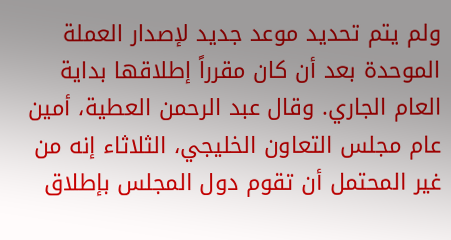ولم يتم تحديد موعد جديد لإصدار العملة الموحدة بعد أن كان مقرراً إطلاقها بداية العام الجاري. وقال عبد الرحمن العطية، أمين عام مجلس التعاون الخليجي، الثلاثاء إنه من غير المحتمل أن تقوم دول المجلس بإطلاق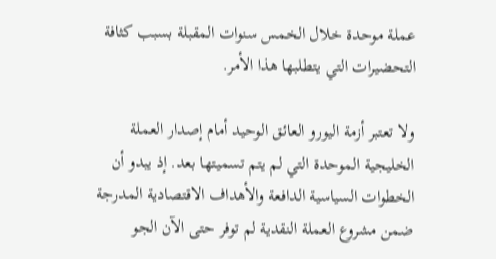عملة موحدة خلال الخمس سنوات المقبلة بسبب كثافة التحضيرات التي يتطلبها هذا الأمر.

ولا تعتبر أزمة اليورو العائق الوحيد أمام إصدار العملة الخليجية الموحدة التي لم يتم تسميتها بعد. إذ يبدو أن الخطوات السياسية الدافعة والأهداف الاقتصادية المدرجة ضمن مشروع العملة النقدية لم توفر حتى الآن الجو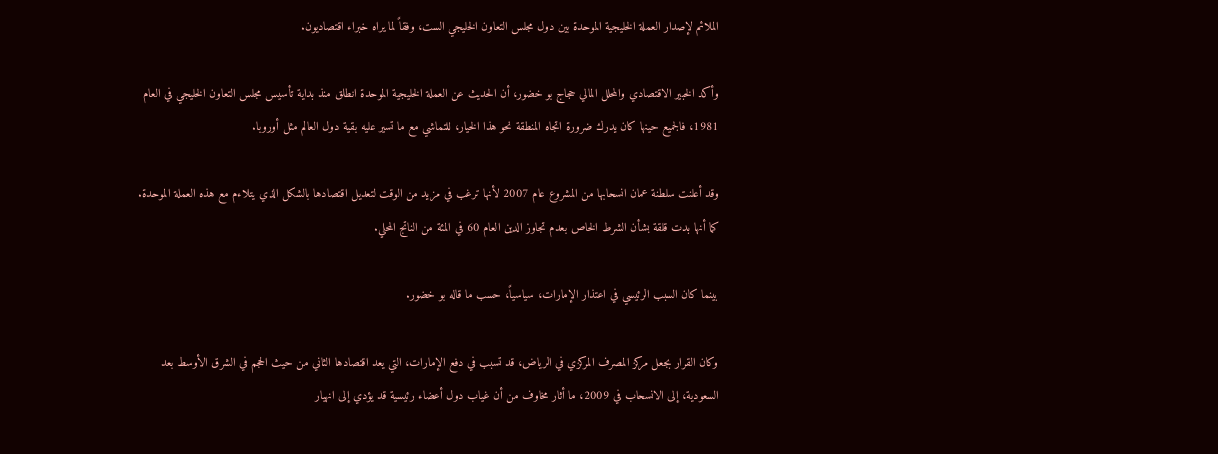الملائم لإصدار العملة الخليجية الموحدة بين دول مجلس التعاون الخليجي الست، وفقاً لما يراه خبراء اقتصاديون.

وأكد الخبير الاقتصادي والمحلل المالي حجاج بو خضور، أن الحديث عن العملة الخليجية الموحدة انطلق منذ بداية تأسيس مجلس التعاون الخليجي في العام 1981، فالجميع حينها كان يدرك ضرورة اتجاه المنطقة نحو هذا الخيار، للتماشي مع ما تسير عليه بقية دول العالم مثل أوروبا.

وقد أعلنت سلطنة عمان انسحابها من المشروع عام 2007 لأنها ترغب في مزيد من الوقت لتعديل اقتصادها بالشكل الذي يتلاءم مع هذه العملة الموحدة. كما أنها بدت قلقة بشأن الشرط الخاص بعدم تجاوز الدين العام 60 في المئة من الناتج المحلي.

بينما كان السبب الرئيسي في اعتذار الإمارات، سياسياً، حسب ما قاله بو خضور.

وكان القرار بجعل مركز المصرف المركزي في الرياض، قد تسبب في دفع الإمارات، التي يعد اقتصادها الثاني من حيث الحجم في الشرق الأوسط بعد السعودية، إلى الانسحاب في 2009، ما أثار مخاوف من أن غياب دول أعضاء رئيسية قد يؤدي إلى انهيار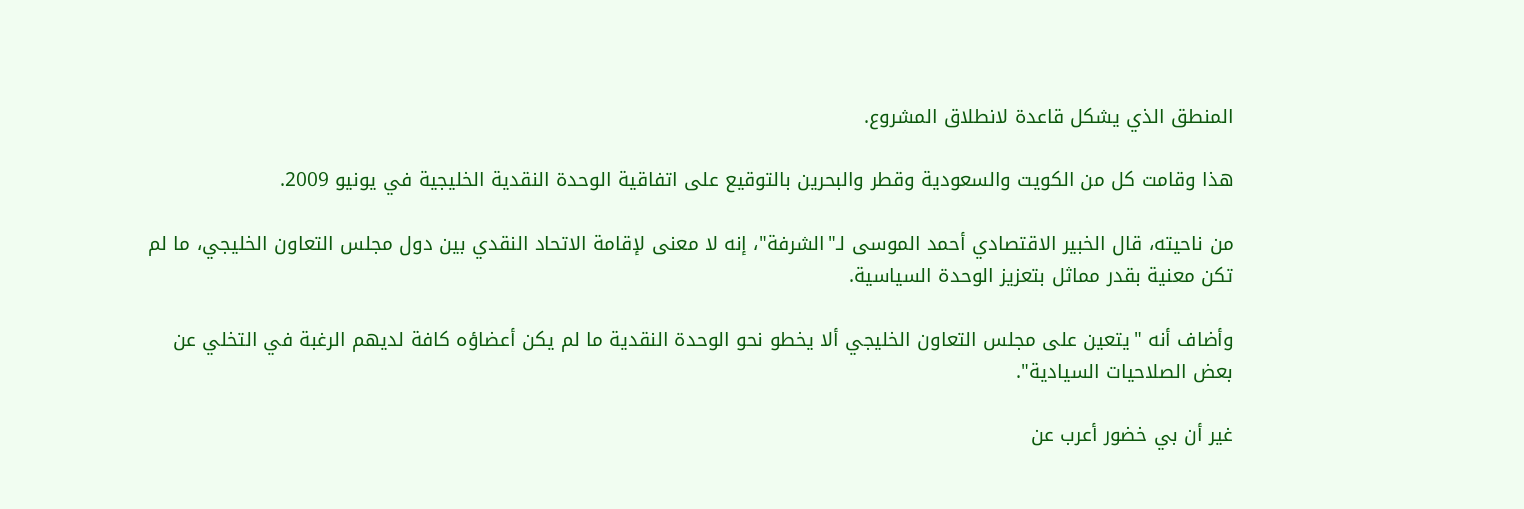المنطق الذي يشكل قاعدة لانطلاق المشروع.

هذا وقامت كل من الكويت والسعودية وقطر والبحرين بالتوقيع على اتفاقية الوحدة النقدية الخليجية في يونيو 2009.

من ناحيته، قال الخبير الاقتصادي أحمد الموسى لـ"الشرفة"، إنه لا معنى لإقامة الاتحاد النقدي بين دول مجلس التعاون الخليجي، ما لم تكن معنية بقدر مماثل بتعزيز الوحدة السياسية.

وأضاف أنه "يتعين على مجلس التعاون الخليجي ألا يخطو نحو الوحدة النقدية ما لم يكن أعضاؤه كافة لديهم الرغبة في التخلي عن بعض الصلاحيات السيادية".

غير أن بي خضور أعرب عن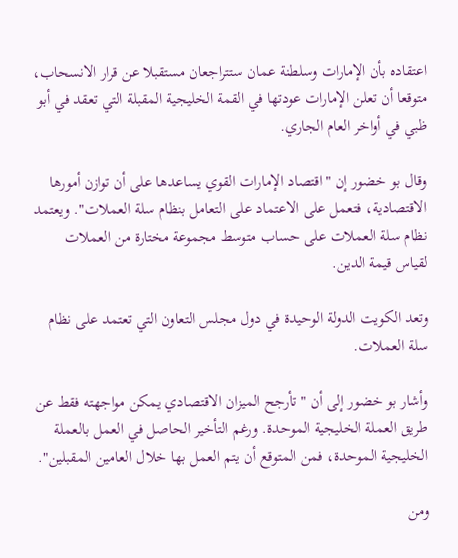اعتقاده بأن الإمارات وسلطنة عمان ستتراجعان مستقبلا عن قرار الانسحاب، متوقعا أن تعلن الإمارات عودتها في القمة الخليجية المقبلة التي تعقد في أبو ظبي في أواخر العام الجاري.

وقال بو خضور إن "اقتصاد الإمارات القوي يساعدها على أن توازن أمورها الاقتصادية، فتعمل على الاعتماد على التعامل بنظام سلة العملات". ويعتمد نظام سلة العملات على حساب متوسط مجموعة مختارة من العملات لقياس قيمة الدين.

وتعد الكويت الدولة الوحيدة في دول مجلس التعاون التي تعتمد على نظام سلة العملات.

وأشار بو خضور إلى أن "تأرجح الميزان الاقتصادي يمكن مواجهته فقط عن طريق العملة الخليجية الموحدة. ورغم التأخير الحاصل في العمل بالعملة الخليجية الموحدة، فمن المتوقع أن يتم العمل بها خلال العامين المقبلين".

ومن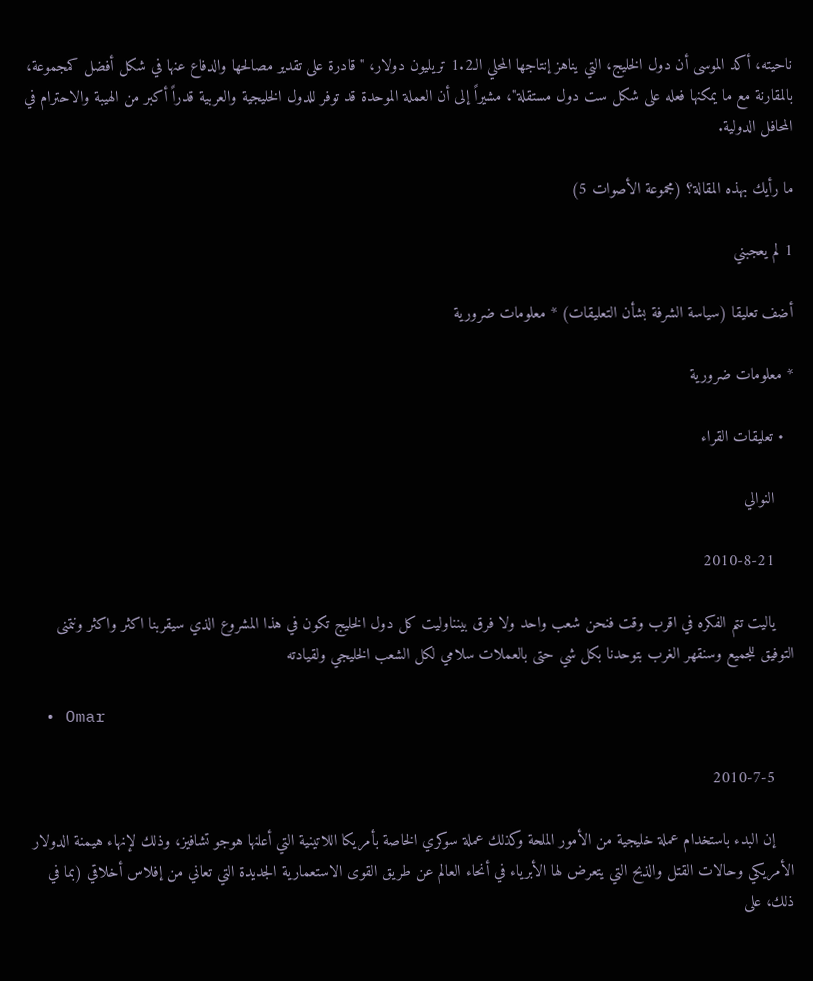ناحيته، أكد الموسى أن دول الخليج، التي يناهز إنتاجها المحلي الـ1.2 تريليون دولار، "قادرة على تقدير مصالحها والدفاع عنها في شكل أفضل كمجموعة، بالمقارنة مع ما يمكنها فعله على شكل ست دول مستقلة"، مشيراً إلى أن العملة الموحدة قد توفر للدول الخليجية والعربية قدراً أكبر من الهيبة والاحترام في المحافل الدولية.

ما رأيك بهذه المقالة؟ (مجموعة الأصوات 5)

1 لم يعجبني

أضف تعليقا (سياسة الشرفة بشأن التعليقات) * معلومات ضرورية

* معلومات ضرورية

  • تعليقات القراء

    النوالي

    2010-8-21

    ياليت تتم الفكره في اقرب وقت فنحن شعب واحد ولا فرق بينناوليت كل دول الخليج تكون في هذا المشروع الذي سيقربنا اكثر واكثر ونتمنى التوفيق للجميع وسنقهر الغرب بتوحدنا بكل شي حتى بالعملات سلامي لكل الشعب الخليجي ولقيادته

  • Omar

    2010-7-5

    إن البدء باستخدام عملة خليجية من الأمور الملحة وكذلك عملة سوكري الخاصة بأمريكا اللاتينية التي أعلنها هوجو تشافيز، وذلك لإنهاء هيمنة الدولار الأمريكي وحالات القتل والذبح التي يتعرض لها الأبرياء في أنحاء العالم عن طريق القوى الاستعمارية الجديدة التي تعاني من إفلاس أخلاقي (بما في ذلك، على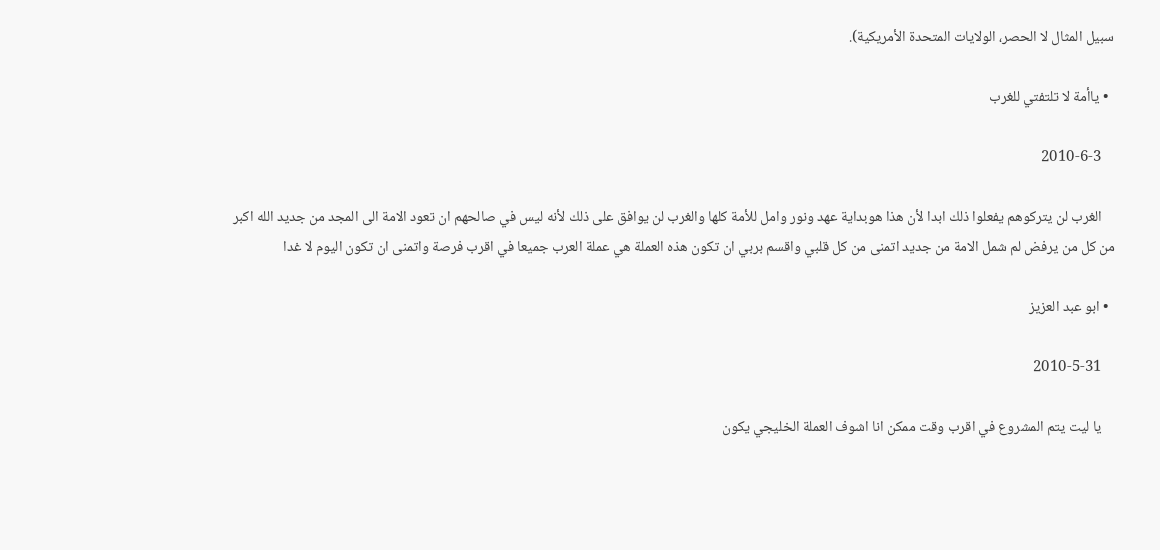سبيل المثال لا الحصر، الولايات المتحدة الأمريكية).

  • ياأمة لا تلتفتي للغرب

    2010-6-3

    الغرب لن يتركوهم يفعلوا ذلك ابدا لأن هذا هوبداية عهد ونور وامل للأمة كلها والغرب لن يوافق على ذلك لأنه ليس في صالحهم ان تعود الامة الى المجد من جديد الله اكبر من كل من يرفض لم شمل الامة من جديد اتمنى من كل قلبي واقسم بربي ان تكون هذه العملة هي عملة العرب جميعا في اقرب فرصة واتمنى ان تكون اليوم لا غدا

  • ابو عبد العزيز

    2010-5-31

    يا ليت يتم المشروع في اقرب وقت ممكن انا اشوف العملة الخليجي يكون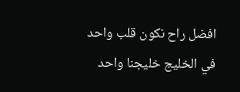افضل راح نكون قلب واحد في الخليج خليجنا واحد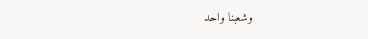وشعبنا واحد